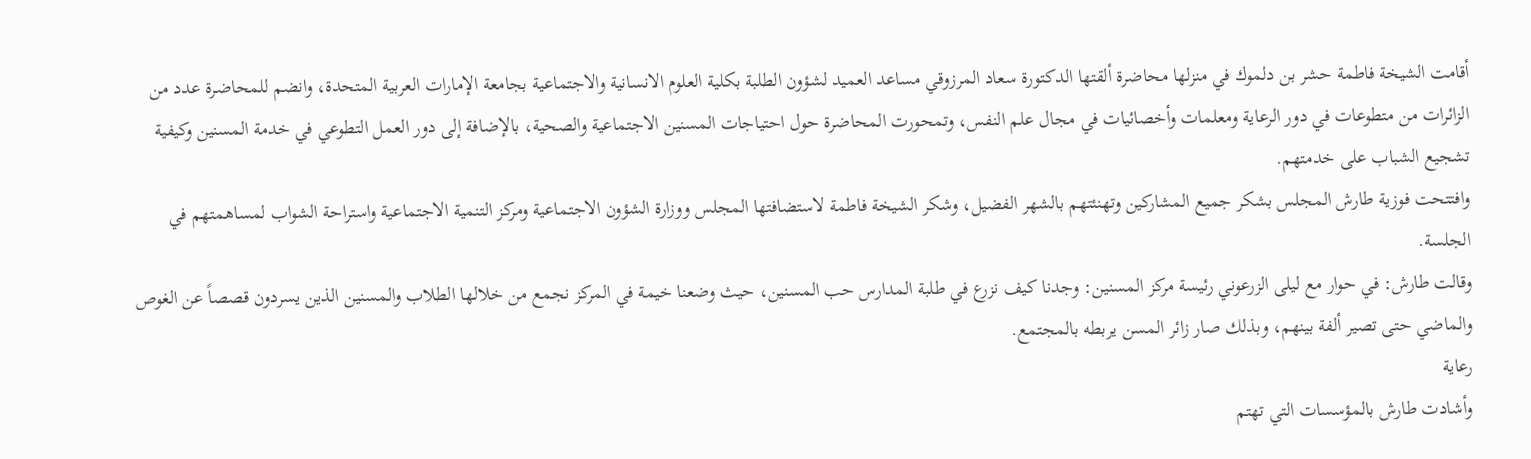أقامت الشيخة فاطمة حشر بن دلموك في منزلها محاضرة ألقتها الدكتورة سعاد المرزوقي مساعد العميد لشؤون الطلبة بكلية العلوم الانسانية والاجتماعية بجامعة الإمارات العربية المتحدة، وانضم للمحاضرة عدد من الزائرات من متطوعات في دور الرعاية ومعلمات وأخصائيات في مجال علم النفس، وتمحورت المحاضرة حول احتياجات المسنين الاجتماعية والصحية، بالإضافة إلى دور العمل التطوعي في خدمة المسنين وكيفية تشجيع الشباب على خدمتهم.
وافتتحت فوزية طارش المجلس بشكر جميع المشاركين وتهنئتهم بالشهر الفضيل، وشكر الشيخة فاطمة لاستضافتها المجلس ووزارة الشؤون الاجتماعية ومركز التنمية الاجتماعية واستراحة الشواب لمساهمتهم في الجلسة.
وقالت طارش: في حوار مع ليلى الزرعوني رئيسة مركز المسنين: وجدنا كيف نزرع في طلبة المدارس حب المسنين، حيث وضعنا خيمة في المركز نجمع من خلالها الطلاب والمسنين الذين يسردون قصصاً عن الغوص والماضي حتى تصير ألفة بينهم، وبذلك صار زائر المسن يربطه بالمجتمع.
رعاية
وأشادت طارش بالمؤسسات التي تهتم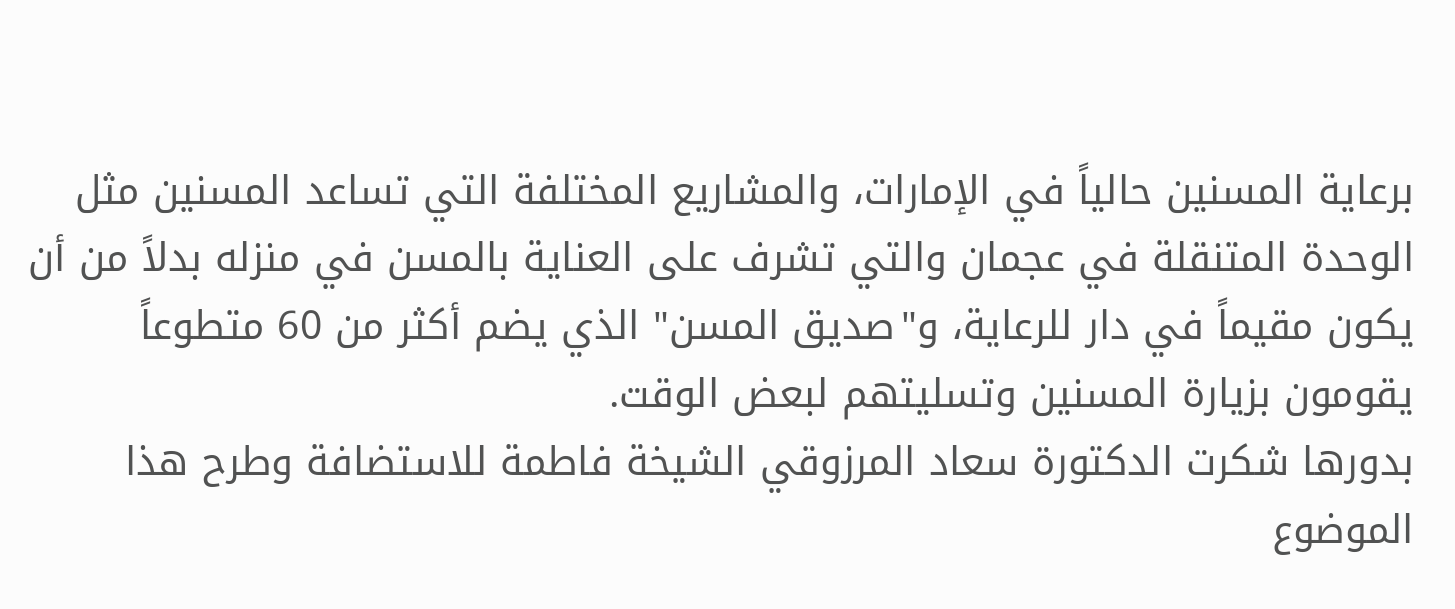برعاية المسنين حالياً في الإمارات، والمشاريع المختلفة التي تساعد المسنين مثل الوحدة المتنقلة في عجمان والتي تشرف على العناية بالمسن في منزله بدلاً من أن يكون مقيماً في دار للرعاية، و"صديق المسن" الذي يضم أكثر من 60 متطوعاً يقومون بزيارة المسنين وتسليتهم لبعض الوقت.
بدورها شكرت الدكتورة سعاد المرزوقي الشيخة فاطمة للاستضافة وطرح هذا الموضوع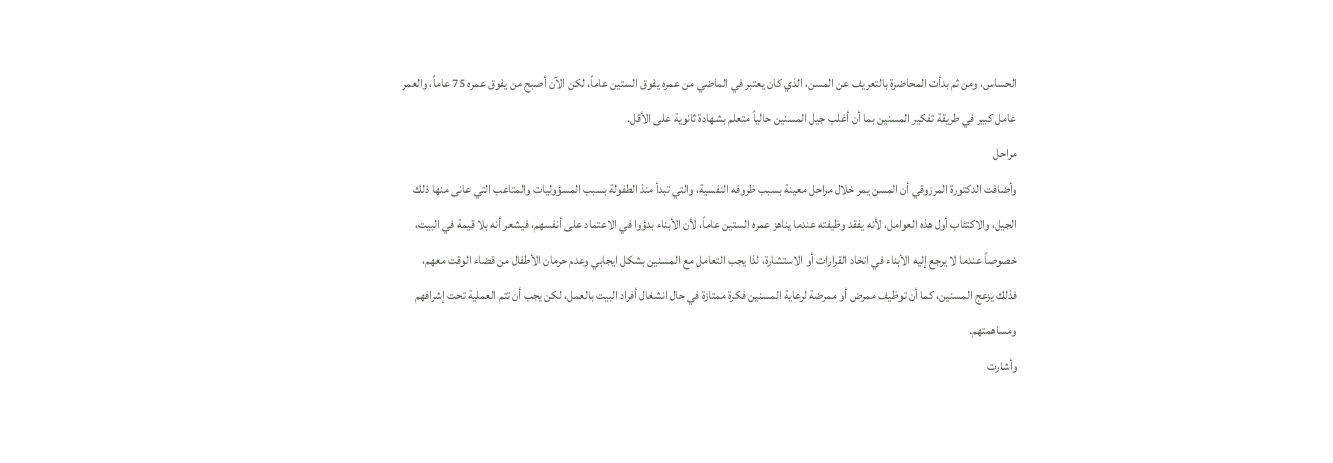الحساس، ومن ثم بدأت المحاضرة بالتعريف عن المسن، الذي كان يعتبر في الماضي من عمره يفوق الستين عاماً، لكن الآن أصبح من يفوق عمره 75 عاماً، والعمر عامل كبير في طريقة تفكير المسنين بما أن أغلب جيل المسنين حالياً متعلم بشهادة ثانوية على الأقل.
مراحل
وأضافت الدكتورة المرزوقي أن المسن يمر خلال مراحل معينة بسبب ظروفه النفسية، والتي تبدأ منذ الطفولة بسبب المسؤوليات والمتاعب التي عانى منها ذلك الجيل، والاكتئاب أول هذه العوامل، لأنه يفقد وظيفته عندما يناهز عمره الستين عاماً، لأن الأبناء بدؤوا في الاعتماد على أنفسهم، فيشعر أنه بلا قيمة في البيت، خصوصاً عندما لا يرجع إليه الأبناء في اتخاد القرارات أو الاستشارة، لذا يجب التعامل مع المسنين بشكل ايجابي وعدم حرمان الأطفال من قضاء الوقت معهم، فذلك يزعج المسنين، كما أن توظيف ممرض أو ممرضة لرعاية المسنين فكرة ممتازة في حال انشغال أفراد البيت بالعمل، لكن يجب أن تتم العملية تحت إشرافهم ومساهمتهم.
وأشارت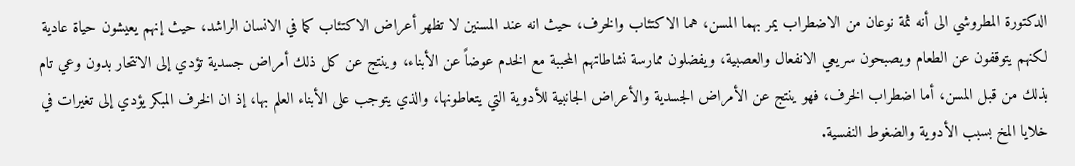الدكتورة المطروشي الى أنه ثمة نوعان من الاضطراب يمر بهما المسن، هما الاكتئاب والخرف، حيث انه عند المسنين لا تظهر أعراض الاكتئاب كما في الانسان الراشد، حيث إنهم يعيشون حياة عادية لكنهم يتوقفون عن الطعام ويصبحون سريعي الانفعال والعصبية، ويفضلون ممارسة نشاطاتهم المحببة مع الخدم عوضاً عن الأبناء، وينتج عن كل ذلك أمراض جسدية تؤدي إلى الانتحار بدون وعي تام بذلك من قبل المسن، أما اضطراب الخرف، فهو ينتج عن الأمراض الجسدية والأعراض الجانبية للأدوية التي يتعاطونها، والذي يتوجب على الأبناء العلم بها، إذ ان الخرف المبكر يؤدي إلى تغيرات في خلايا المخ بسبب الأدوية والضغوط النفسية.